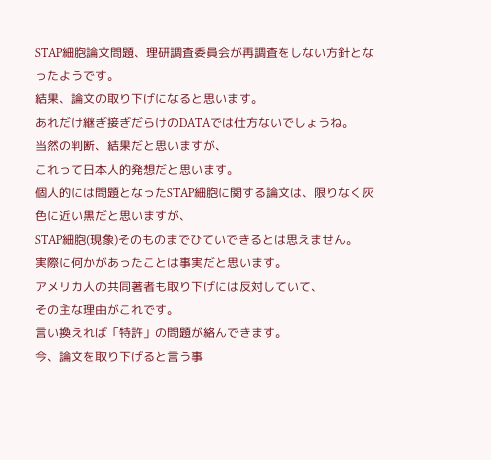STAP細胞論文問題、理研調査委員会が再調査をしない方針となったようです。
結果、論文の取り下げになると思います。
あれだけ継ぎ接ぎだらけのDATAでは仕方ないでしょうね。
当然の判断、結果だと思いますが、
これって日本人的発想だと思います。
個人的には問題となったSTAP細胞に関する論文は、限りなく灰色に近い黒だと思いますが、
STAP細胞(現象)そのものまでひていできるとは思えません。
実際に何かがあったことは事実だと思います。
アメリカ人の共同著者も取り下げには反対していて、
その主な理由がこれです。
言い換えれば「特許」の問題が絡んできます。
今、論文を取り下げると言う事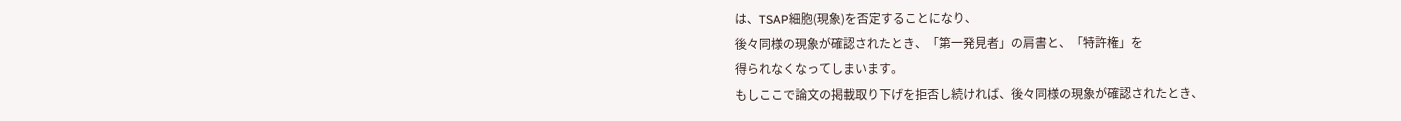は、TSAP細胞(現象)を否定することになり、
後々同様の現象が確認されたとき、「第一発見者」の肩書と、「特許権」を
得られなくなってしまいます。
もしここで論文の掲載取り下げを拒否し続ければ、後々同様の現象が確認されたとき、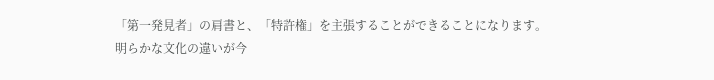「第一発見者」の肩書と、「特許権」を主張することができることになります。
明らかな文化の違いが今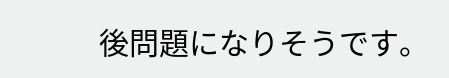後問題になりそうです。